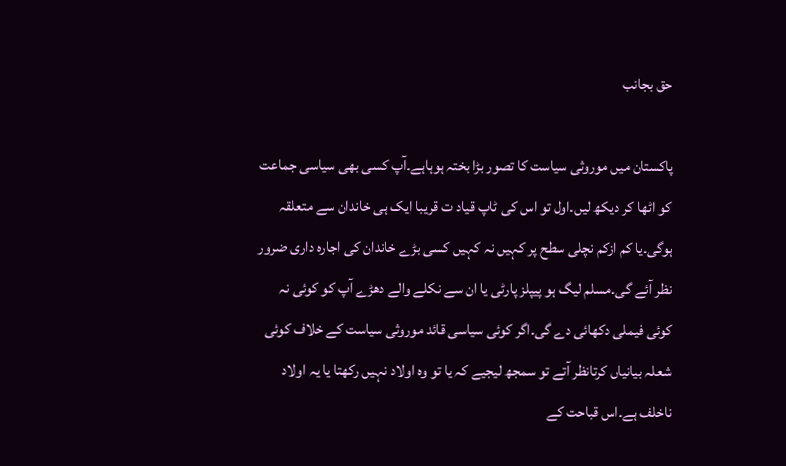حق بجانب

پاکستان میں موروثی سیاست کا تصور بڑا بختہ ہوہاہے۔آپ کسی بھی سیاسی جماعت کو اٹھا کر دیکھ لیں۔اول تو اس کی ٹاپ قیاد ت قریبا ایک ہی خاندان سے متعلقہ ہوگی۔یا کم ازکم نچلی سطح پر کہیں نہ کہیں کسی بڑے خاندان کی اجارہ داری ضرور نظر آئے گی۔مسلم لیگ ہو پیپلز پارٹی یا ان سے نکلے والے دھڑے آپ کو کوئی نہ کوئی فیملی دکھائی دے گی۔اگر کوئی سیاسی قائد موروثی سیاست کے خلاف کوئی شعلہ بیانیاں کرتانظر آتے تو سمجھ لیجیے کہ یا تو وہ اولاد نہیں رکھتا یا یہ اولاد ناخلف ہے۔اس قباحت کے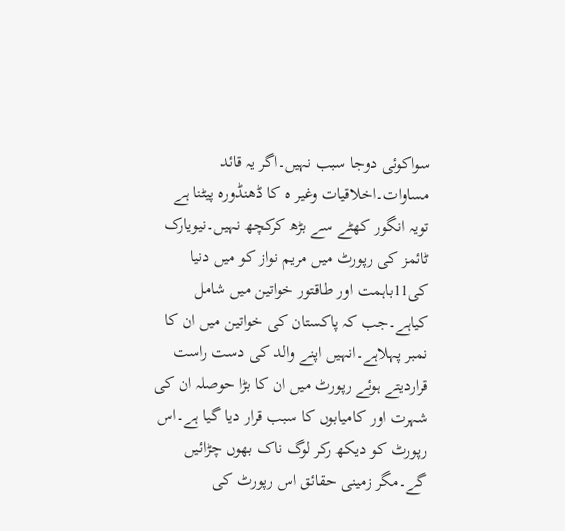سواکوئی دوجا سبب نہیں۔اگر یہ قائد مساوات۔اخلاقیات وغیر ہ کا ڈھنڈورہ پیٹنا ہے تویہ انگور کھٹے سے بڑھ کرکچھ نہیں۔نیویارک ٹائمز کی رپورٹ میں مریم نواز کو میں دنیا کی11باہمت اور طاقتور خواتین میں شامل کیاہے۔جب کہ پاکستان کی خواتین میں ان کا نمبر پہلاہے۔انہیں اپنے والد کی دست راست قراردیتے ہوئے رپورٹ میں ان کا بڑا حوصلہ ان کی شہرت اور کامیابوں کا سبب قرار دیا گیا ہے۔اس رپورٹ کو دیکھ رکر لوگ ناک بھوں چڑائیں گے۔مگر زمینی حقائق اس رپورٹ کی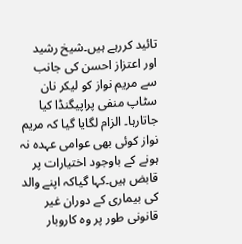تائید کررہے ہیں۔شیخ رشید اور اعتزاز احسن کی جانب سے مریم نواز کو لیکر نان سٹاپ منفی پراپیگنڈا کیا جاتارہا۔ الزام لگایا گیا کہ مریم نواز کوئی بھی عوامی عہدہ نہ ہونے کے باوجود اختیارات پر قابض ہیں۔کہا گیاکہ اپنے والد کی بیماری کے دوران غیر قانونی طور پر وہ کاروبار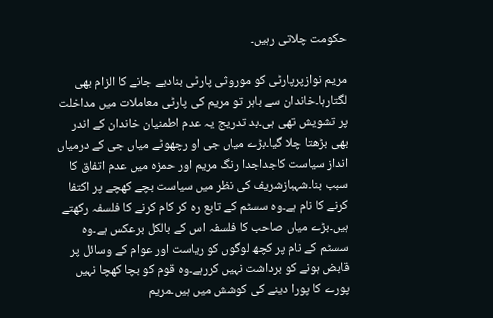حکومت چلاتی رہیں۔

مریم نوازپرپارٹی کو موروثی پارٹی بنادیے جانے کا الزام بھی لگتارہا۔خاندان سے باہر تو مریم کی پارٹی معاملات میں مداخلت پر تشویش تھی ہی۔بد تدریج یہ عدم اطمنیان خاندان کے اندر بھی بڑھتا چلا گیا۔بڑے میاں جی او رچھوٹے میاں جی کے درمیاں انداز سیاست کاجداجدا رنگ مریم اور حمزہ میں عدم اتفاق کا سبب بنا۔شہبازشریف کی نظر میں سیاست بچے کھچے پر اکتفا کرنے کا نام ہے۔وہ سسٹم کے تابع رہ کر کام کرنے کا فلسفہ رکھتے ہیں۔بڑے میاں صاحب کا فلسفہ اس کے بالکل برعکس ہے۔وہ سسٹم کے نام پر کچھ لوگوں کو ریاست اور عوام کے وسائل پر قابض ہونے کو برداشت نہیں کررہے۔وہ قوم کو بچا کھچا نہیں پورے کا پورا دینے کی کوشش میں ہیں۔مریم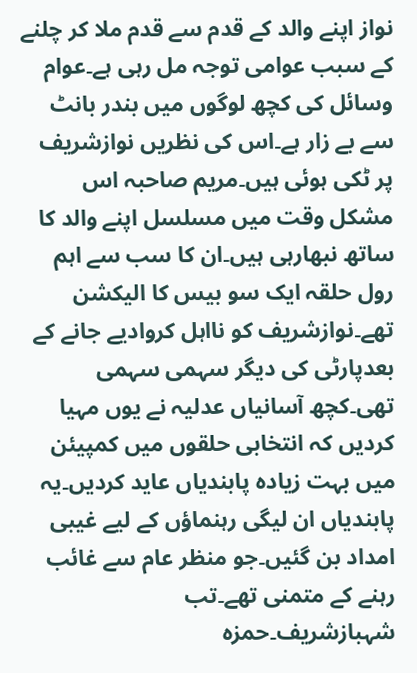نواز اپنے والد کے قدم سے قدم ملا کر چلنے کے سبب عوامی توجہ مل رہی ہے۔عوام وسائل کی کچھ لوگوں میں بندر بانٹ سے بے زار ہے۔اس کی نظریں نوازشریف پر ٹکی ہوئی ہیں۔مریم صاحبہ اس مشکل وقت میں مسلسل اپنے والد کا ساتھ نبھارہی ہیں۔ان کا سب سے اہم رول حلقہ ایک سو بیس کا الیکشن تھے۔نوازشریف کو نااہل کروادیے جانے کے بعدپارٹی کی دیگر سہمی سہمی تھی۔کچھ آسانیاں عدلیہ نے یوں مہیا کردیں کہ انتخابی حلقوں میں کمپیئن میں بہت زیادہ پابندیاں عاید کردیں۔یہ پابندیاں ان لیگی رہنماؤں کے لیے غیبی امداد بن گئیں۔جو منظر عام سے غائب رہنے کے متمنی تھے۔تب شہبازشریف۔حمزہ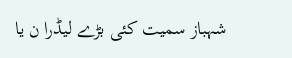شہباز سمیت کئی بڑے لیڈرا ن یا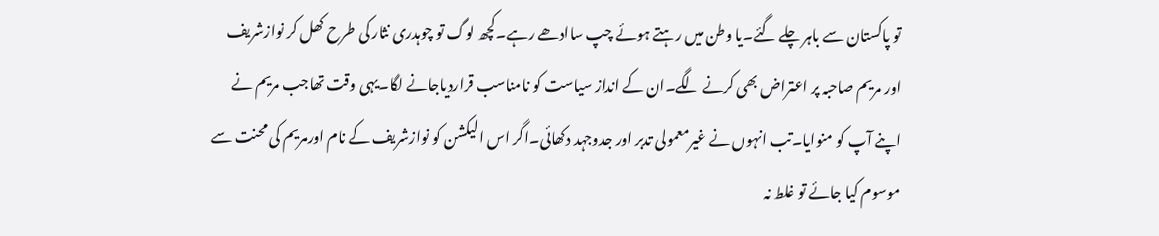تو پاکستان سے باہر چلے گئے۔یا وطن میں رہتے ہوئے چپ ساادھے رہے۔کچھ لوگ تو چوہدری نثار کی طرح کھل کر نوازشریف اور مریم صاحبہ پر اعتراض بھی کرنے لگے۔ان کے انداز سیاست کو نامناسب قراردیاجانے لگا۔یہی وقت تھاجب مریم نے اپنے آپ کو منوایا۔تب انہوں نے غیرمعمولی تدبر اور جدوجہد دکھائی۔اگر اس الیکشن کو نوازشریف کے نام اورمریم کی محنت سے موسوم کیا جائے تو غلط نہ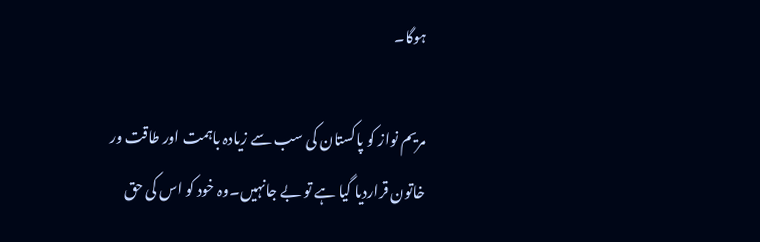ہوگا۔

مریم نواز کو پاکستان کی سب سے زیادہ باہمت اور طاقت ور خاتون قراردیا گیا ہے تو بے جانہیں۔وہ خود کو اس کی حق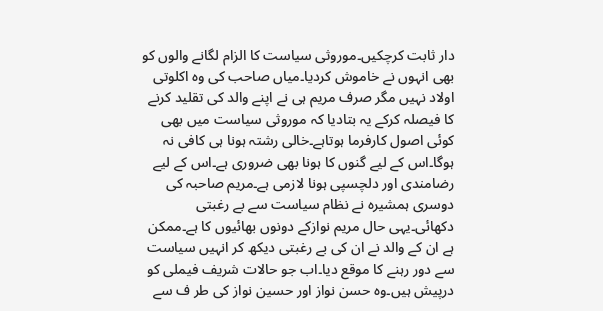دار ثابت کرچکیں۔موروثی سیاست کا الزام لگانے والوں کو بھی انہوں نے خاموش کردیا۔میاں صاحب کی وہ اکلوتی اولاد نہیں مگر صرف مریم ہی نے اپنے والد کی تقلید کرنے کا فیصلہ کرکے یہ بتادیا کہ موروثی سیاست میں بھی کوئی اصول کارفرما ہوتاہے۔خالی رشتہ ہونا ہی کافی نہ ہوگا۔اس کے لیے گنوں کا ہونا بھی ضروری ہے۔اس کے لیے رضامندی اور دلچسپی ہونا لازمی ہے۔مریم صاحبہ کی دوسری ہمشیرہ نے نظام سیاست سے بے رغبتی دکھائی۔یہی حال مریم نوازکے دونوں بھائیوں کا ہے۔ممکن ہے ان کے والد نے ان کی بے رغبتی دیکھ کر انہیں سیاست سے دور رہنے کا موقع دیا۔اب جو حالات شریف فیملی کو درپیش ہیں۔وہ حسن نواز اور حسین نواز کی طر ف سے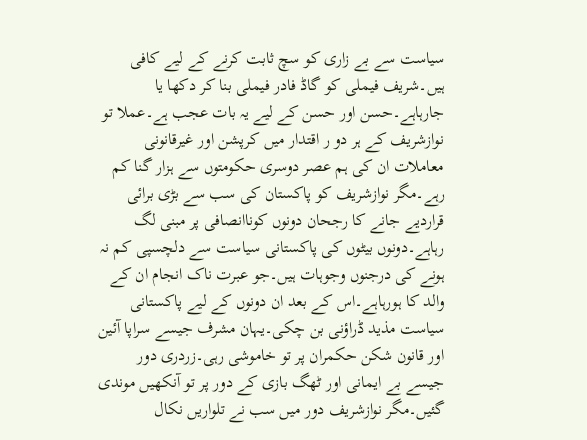سیاست سے بے زاری کو سچ ثابت کرنے کے لیے کافی ہیں۔شریف فیملی کو گاڈ فادر فیملی بنا کر دکھا یا جارہاہے۔حسن اور حسن کے لیے یہ بات عجب ہے۔عملا تو نوازشریف کے ہر دو ر اقتدار میں کرپشن اور غیرقانونی معاملات ان کی ہم عصر دوسری حکومتوں سے ہزار گنا کم رہے۔مگر نوازشریف کو پاکستان کی سب سے بڑی برائی قراردیے جانے کا رجحان دونوں کوناانصافی پر مبنی لگ رہاہے۔دونوں بیٹوں کی پاکستانی سیاست سے دلچسپی کم نہ ہونے کی درجنوں وجوہات ہیں۔جو عبرت ناک انجام ان کے والد کا ہورہاہے۔اس کے بعد ان دونوں کے لیے پاکستانی سیاست مذید ڈراؤنی بن چکی۔یہان مشرف جیسے سراپا آئین اور قانون شکن حکمران پر تو خاموشی رہی۔زردری دور جیسے بے ایمانی اور ٹھگ بازی کے دور پر تو آنکھیں موندی گئیں۔مگر نوازشریف دور میں سب نے تلواریں نکال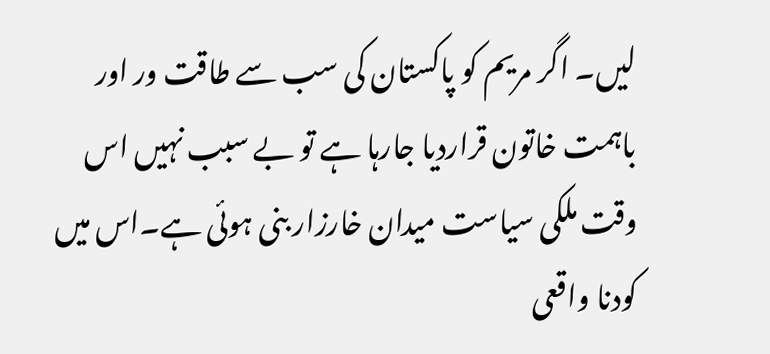لیں۔ اگر مریم کو پاکستان کی سب سے طاقت ور اور باہمت خاتون قراردیا جارہا ہے تو بے سبب نہیں اس وقت ملکی سیاست میدان خارزار بنی ہوئی ہے۔اس میں کودنا واقعی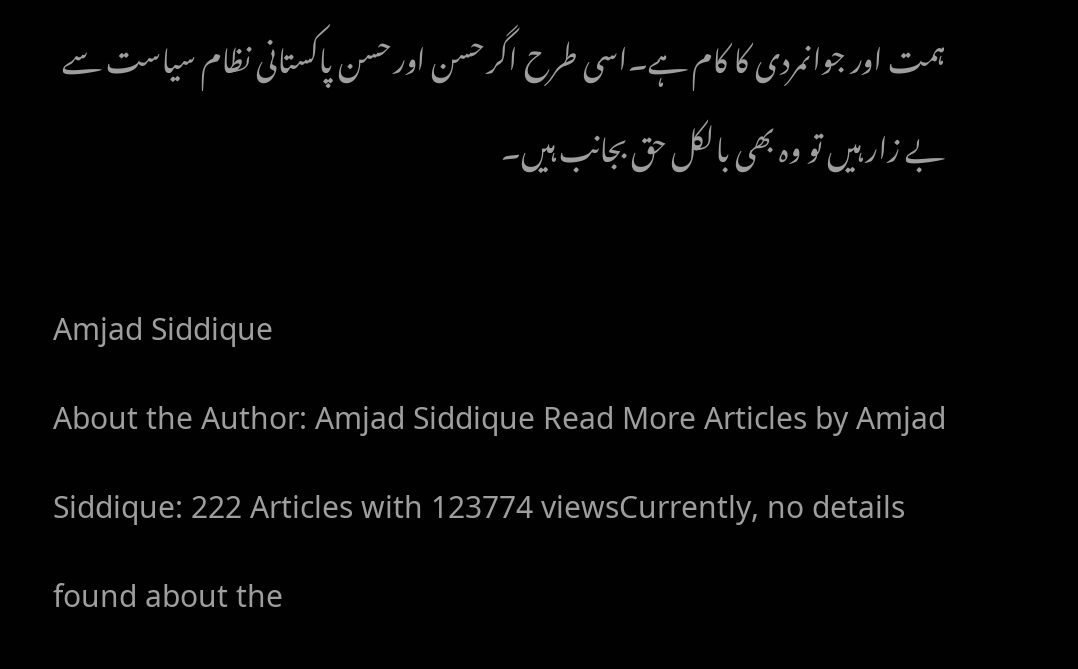ہمت اور جوانمردی کا کام ہے۔اسی طرح اگر حسن اور حسن پاکستانی نظام سیاست سے بے زار ہیں تو وہ بھی بالکل حق بجانب ہیں۔

Amjad Siddique
About the Author: Amjad Siddique Read More Articles by Amjad Siddique: 222 Articles with 123774 viewsCurrently, no details found about the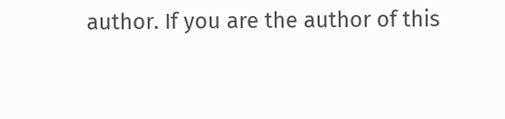author. If you are the author of this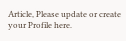Article, Please update or create your Profile here.